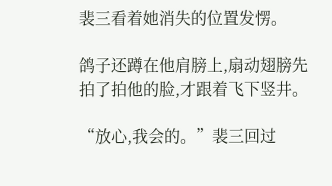裴三看着她消失的位置发愣。

鸽子还蹲在他肩膀上,扇动翅膀先拍了拍他的脸,才跟着飞下竖井。

“放心,我会的。”裴三回过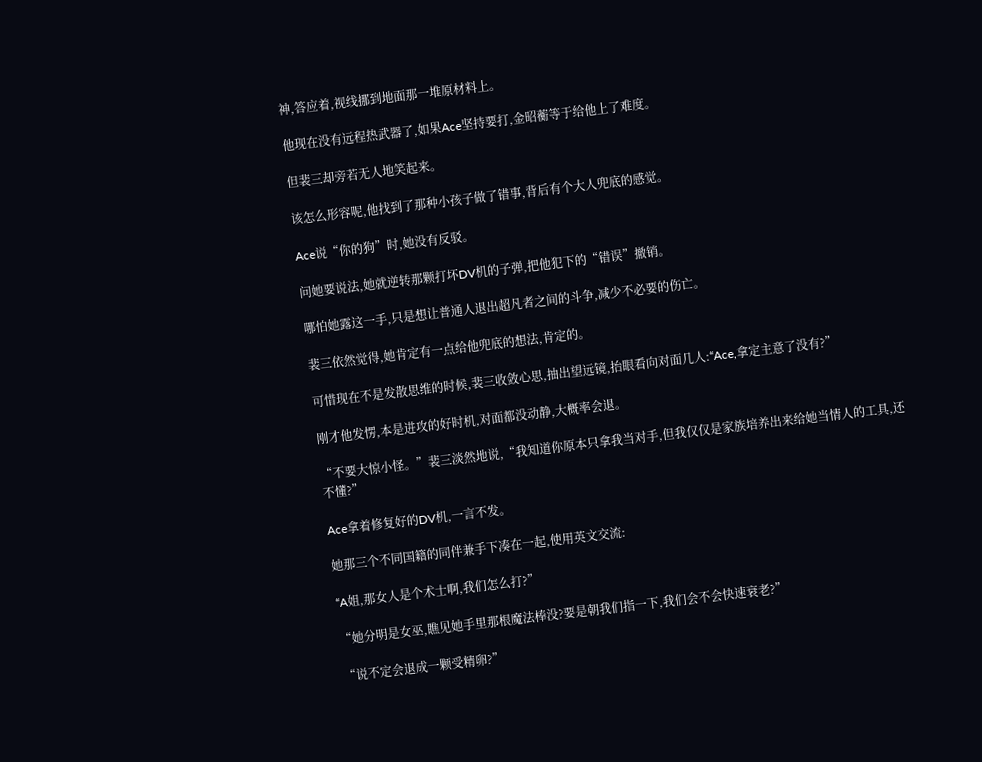神,答应着,视线挪到地面那一堆原材料上。

他现在没有远程热武器了,如果Ace坚持要打,金昭蘅等于给他上了难度。

但裴三却旁若无人地笑起来。

该怎么形容呢,他找到了那种小孩子做了错事,背后有个大人兜底的感觉。

Ace说“你的狗”时,她没有反驳。

问她要说法,她就逆转那颗打坏DV机的子弹,把他犯下的“错误”撤销。

哪怕她露这一手,只是想让普通人退出超凡者之间的斗争,减少不必要的伤亡。

裴三依然觉得,她肯定有一点给他兜底的想法,肯定的。

可惜现在不是发散思维的时候,裴三收敛心思,抽出望远镜,抬眼看向对面几人:“Ace,拿定主意了没有?”

刚才他发愣,本是进攻的好时机,对面都没动静,大概率会退。

“不要大惊小怪。”裴三淡然地说,“我知道你原本只拿我当对手,但我仅仅是家族培养出来给她当情人的工具,还不懂?”

Ace拿着修复好的DV机,一言不发。

她那三个不同国籍的同伴兼手下凑在一起,使用英文交流:

“A姐,那女人是个术士啊,我们怎么打?”

“她分明是女巫,瞧见她手里那根魔法棒没?要是朝我们指一下,我们会不会快速衰老?”

“说不定会退成一颗受精卵?”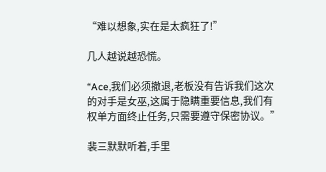“难以想象,实在是太疯狂了!”

几人越说越恐慌。

“Ace,我们必须撤退,老板没有告诉我们这次的对手是女巫,这属于隐瞒重要信息,我们有权单方面终止任务,只需要遵守保密协议。”

裴三默默听着,手里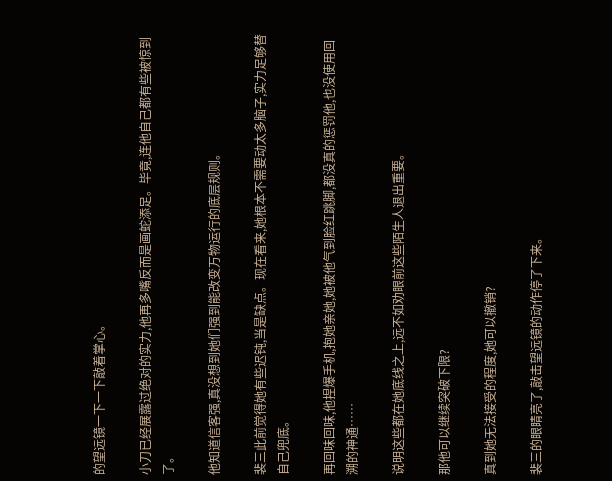的望远镜一下一下敲着掌心。

小刀已经展露过绝对的实力,他再多嘴反而是画蛇添足。毕竟,连他自己都有些被惊到了。

他知道信客强,真没想到她们强到能改变万物运行的底层规则。

裴三此前觉得她有些迟钝,当是缺点。现在看来,她根本不需要动太多脑子,实力足够替自己兜底。

再回味回味,他捏爆手机,抱她亲她,她被他气到脸红跳脚,都没真的惩罚他,也没使用回溯的神通……

说明这些都在她底线之上,远不如劝眼前这些陌生人退出重要。

那他可以继续突破下限?

真到她无法接受的程度,她可以撤销?

裴三的眼睛亮了,敲击望远镜的动作停了下来。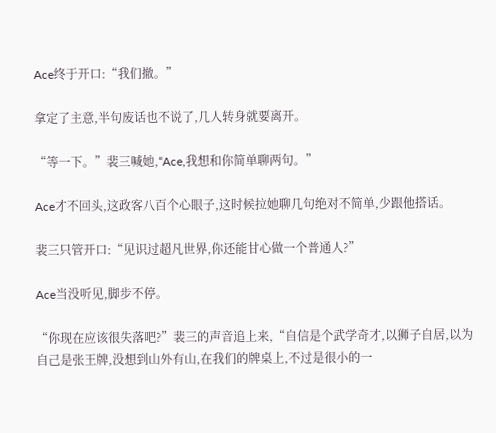Ace终于开口:“我们撤。”

拿定了主意,半句废话也不说了,几人转身就要离开。

“等一下。”裴三喊她,“Ace,我想和你简单聊两句。”

Ace才不回头,这政客八百个心眼子,这时候拉她聊几句绝对不简单,少跟他搭话。

裴三只管开口:“见识过超凡世界,你还能甘心做一个普通人?”

Ace当没听见,脚步不停。

“你现在应该很失落吧?”裴三的声音追上来,“自信是个武学奇才,以狮子自居,以为自己是张王牌,没想到山外有山,在我们的牌桌上,不过是很小的一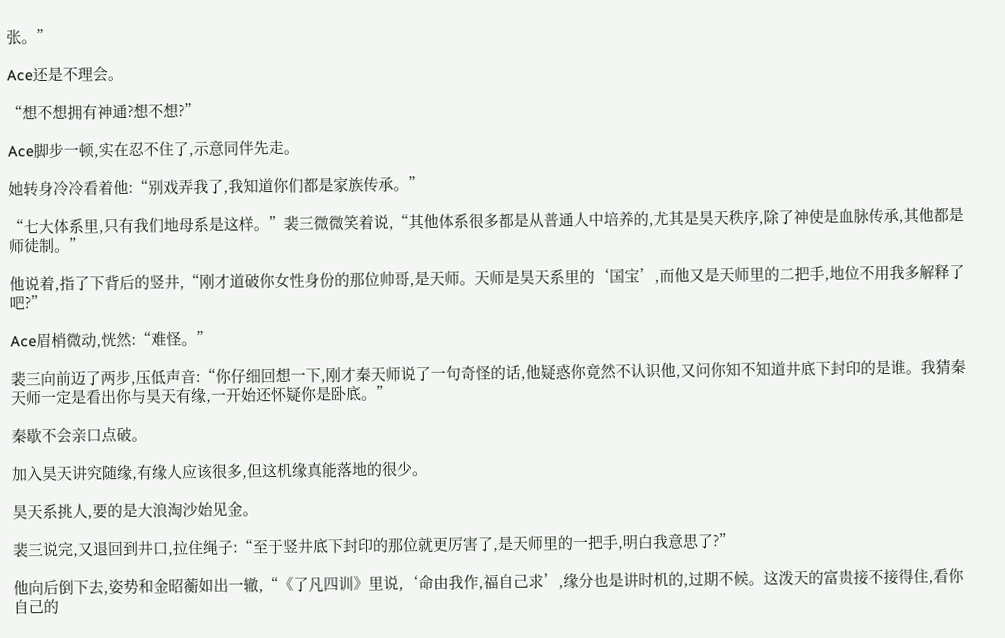张。”

Ace还是不理会。

“想不想拥有神通?想不想?”

Ace脚步一顿,实在忍不住了,示意同伴先走。

她转身冷冷看着他:“别戏弄我了,我知道你们都是家族传承。”

“七大体系里,只有我们地母系是这样。”裴三微微笑着说,“其他体系很多都是从普通人中培养的,尤其是昊天秩序,除了神使是血脉传承,其他都是师徒制。”

他说着,指了下背后的竖井,“刚才道破你女性身份的那位帅哥,是天师。天师是昊天系里的‘国宝’,而他又是天师里的二把手,地位不用我多解释了吧?”

Ace眉梢微动,恍然:“难怪。”

裴三向前迈了两步,压低声音:“你仔细回想一下,刚才秦天师说了一句奇怪的话,他疑惑你竟然不认识他,又问你知不知道井底下封印的是谁。我猜秦天师一定是看出你与昊天有缘,一开始还怀疑你是卧底。”

秦歇不会亲口点破。

加入昊天讲究随缘,有缘人应该很多,但这机缘真能落地的很少。

昊天系挑人,要的是大浪淘沙始见金。

裴三说完,又退回到井口,拉住绳子:“至于竖井底下封印的那位就更厉害了,是天师里的一把手,明白我意思了?”

他向后倒下去,姿势和金昭蘅如出一辙,“《了凡四训》里说,‘命由我作,福自己求’,缘分也是讲时机的,过期不候。这泼天的富贵接不接得住,看你自己的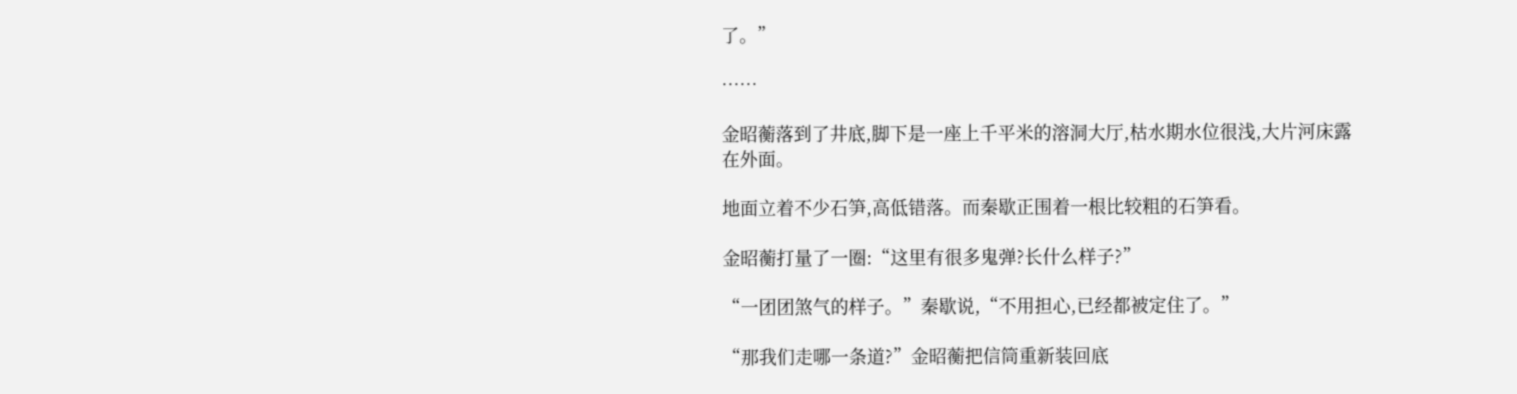了。”

……

金昭蘅落到了井底,脚下是一座上千平米的溶洞大厅,枯水期水位很浅,大片河床露在外面。

地面立着不少石笋,高低错落。而秦歇正围着一根比较粗的石笋看。

金昭蘅打量了一圈:“这里有很多鬼弹?长什么样子?”

“一团团煞气的样子。”秦歇说,“不用担心,已经都被定住了。”

“那我们走哪一条道?”金昭蘅把信筒重新装回底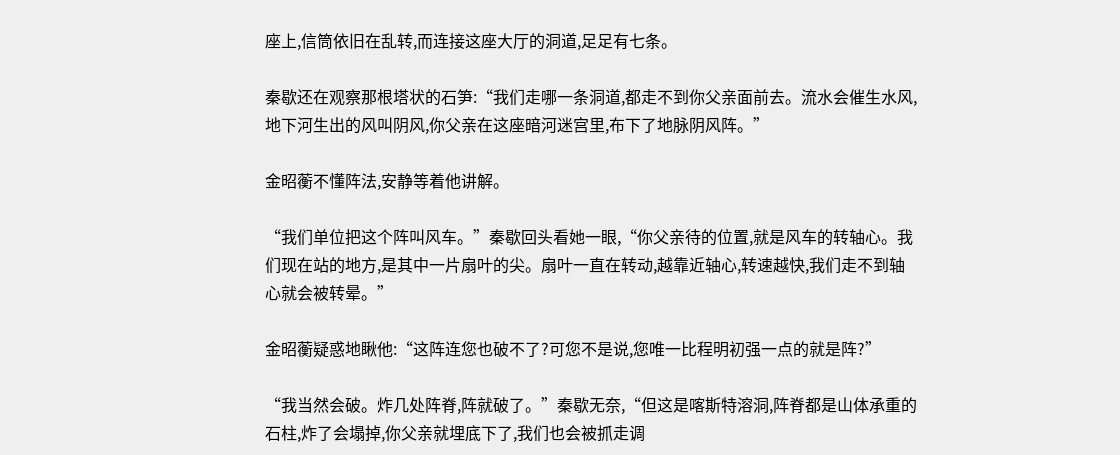座上,信筒依旧在乱转,而连接这座大厅的洞道,足足有七条。

秦歇还在观察那根塔状的石笋:“我们走哪一条洞道,都走不到你父亲面前去。流水会催生水风,地下河生出的风叫阴风,你父亲在这座暗河迷宫里,布下了地脉阴风阵。”

金昭蘅不懂阵法,安静等着他讲解。

“我们单位把这个阵叫风车。”秦歇回头看她一眼,“你父亲待的位置,就是风车的转轴心。我们现在站的地方,是其中一片扇叶的尖。扇叶一直在转动,越靠近轴心,转速越快,我们走不到轴心就会被转晕。”

金昭蘅疑惑地瞅他:“这阵连您也破不了?可您不是说,您唯一比程明初强一点的就是阵?”

“我当然会破。炸几处阵脊,阵就破了。”秦歇无奈,“但这是喀斯特溶洞,阵脊都是山体承重的石柱,炸了会塌掉,你父亲就埋底下了,我们也会被抓走调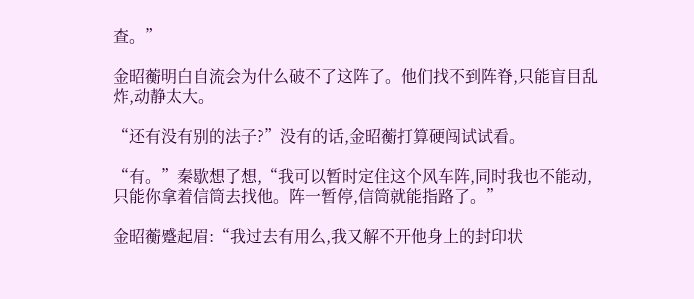查。”

金昭蘅明白自流会为什么破不了这阵了。他们找不到阵脊,只能盲目乱炸,动静太大。

“还有没有别的法子?”没有的话,金昭蘅打算硬闯试试看。

“有。”秦歇想了想,“我可以暂时定住这个风车阵,同时我也不能动,只能你拿着信筒去找他。阵一暂停,信筒就能指路了。”

金昭蘅蹙起眉:“我过去有用么,我又解不开他身上的封印状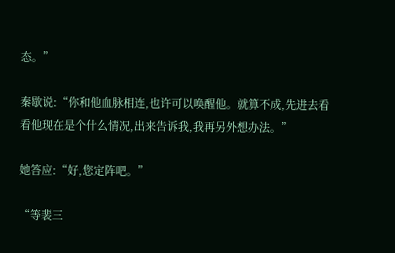态。”

秦歇说:“你和他血脉相连,也许可以唤醒他。就算不成,先进去看看他现在是个什么情况,出来告诉我,我再另外想办法。”

她答应:“好,您定阵吧。”

“等裴三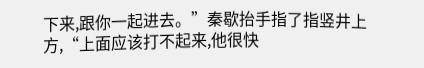下来,跟你一起进去。”秦歇抬手指了指竖井上方,“上面应该打不起来,他很快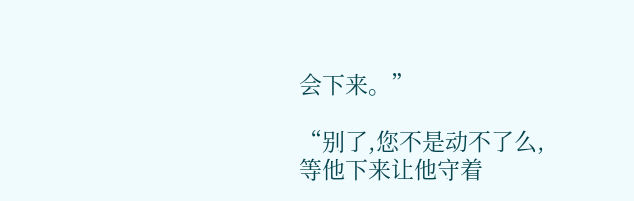会下来。”

“别了,您不是动不了么,等他下来让他守着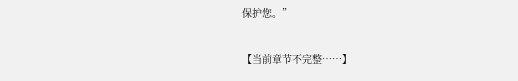保护您。”

【当前章节不完整……】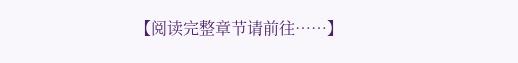【阅读完整章节请前往……】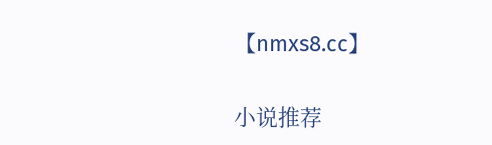【nmxs8.cc】

小说推荐